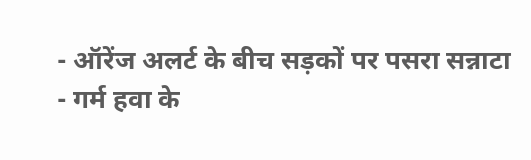- ऑरेंज अलर्ट के बीच सड़कों पर पसरा सन्नाटा
- गर्म हवा के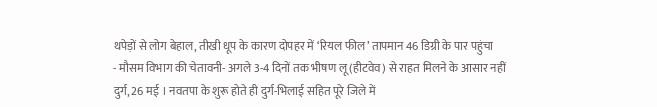थपेड़ों से लोग बेहाल, तीखी धूप के कारण दोपहर में ‘रियल फील’ तापमान 46 डिग्री के पार पहुंचा
- मौसम विभाग की चेतावनी- अगले 3-4 दिनों तक भीषण लू (हीटवेव) से राहत मिलने के आसार नहीं
दुर्ग, 26 मई । नवतपा के शुरू होते ही दुर्ग-भिलाई सहित पूरे जिले में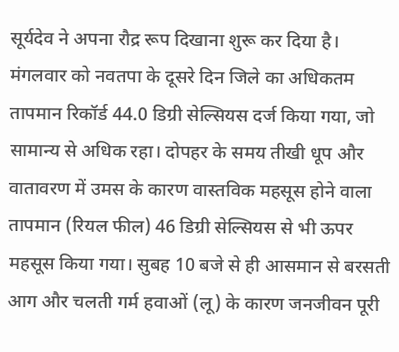सूर्यदेव ने अपना रौद्र रूप दिखाना शुरू कर दिया है। मंगलवार को नवतपा के दूसरे दिन जिले का अधिकतम तापमान रिकॉर्ड 44.0 डिग्री सेल्सियस दर्ज किया गया, जो सामान्य से अधिक रहा। दोपहर के समय तीखी धूप और वातावरण में उमस के कारण वास्तविक महसूस होने वाला तापमान (रियल फील) 46 डिग्री सेल्सियस से भी ऊपर महसूस किया गया। सुबह 10 बजे से ही आसमान से बरसती आग और चलती गर्म हवाओं (लू) के कारण जनजीवन पूरी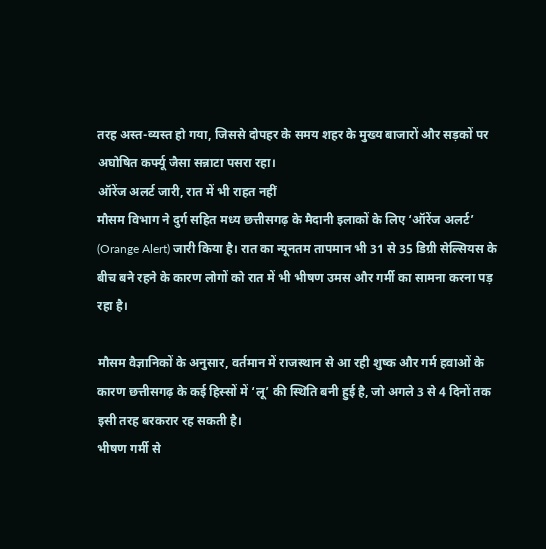तरह अस्त-व्यस्त हो गया, जिससे दोपहर के समय शहर के मुख्य बाजारों और सड़कों पर अघोषित कर्फ्यू जैसा सन्नाटा पसरा रहा।
ऑरेंज अलर्ट जारी, रात में भी राहत नहीं
मौसम विभाग ने दुर्ग सहित मध्य छत्तीसगढ़ के मैदानी इलाकों के लिए ‘ऑरेंज अलर्ट’ (Orange Alert) जारी किया है। रात का न्यूनतम तापमान भी 31 से 35 डिग्री सेल्सियस के बीच बने रहने के कारण लोगों को रात में भी भीषण उमस और गर्मी का सामना करना पड़ रहा है।

मौसम वैज्ञानिकों के अनुसार, वर्तमान में राजस्थान से आ रही शुष्क और गर्म हवाओं के कारण छत्तीसगढ़ के कई हिस्सों में ‘लू’ की स्थिति बनी हुई है, जो अगले 3 से 4 दिनों तक इसी तरह बरकरार रह सकती है।
भीषण गर्मी से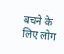बचने के लिए लोग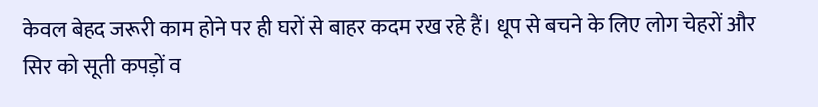केवल बेहद जरूरी काम होने पर ही घरों से बाहर कदम रख रहे हैं। धूप से बचने के लिए लोग चेहरों और सिर को सूती कपड़ों व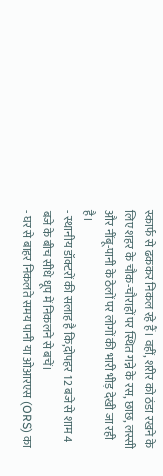स्कार्फ से ढककर निकल रहे हैं। वहीं, शरीर को ठंडा रखने के लिए शहर के चौक-चौराहों पर स्थित गन्ने के रस, छाछ, लस्सी और नींबू-पानी के ठेलों पर लोगों की भारी भीड़ देखी जा रही है।
- स्थानीय डॉक्टरों की सलाह है कि,दोपहर 12 बजे से शाम 4 बजे के बीच सीधे धूप में निकलने से बचें।
- घर से बाहर निकलते समय पानी या ओआरएस (ORS) का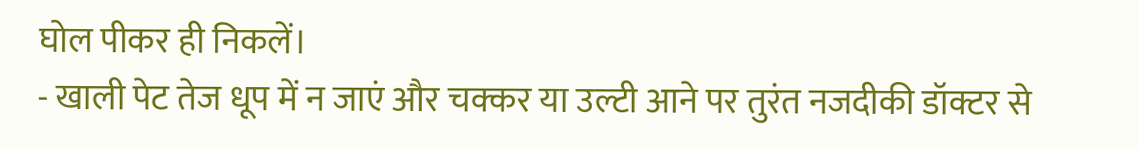घोल पीकर ही निकलें।
- खाली पेट तेज धूप में न जाएं और चक्कर या उल्टी आने पर तुरंत नजदीकी डॉक्टर से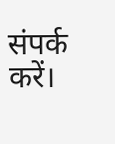संपर्क करें।